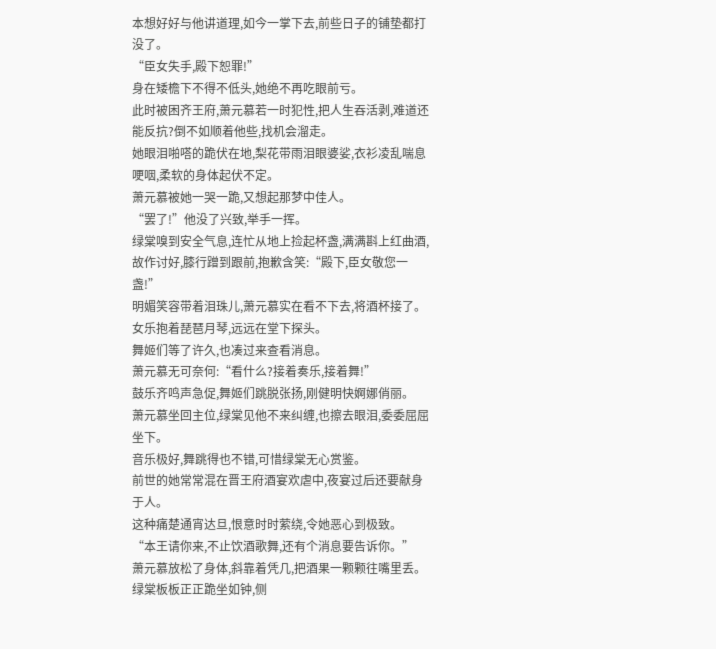本想好好与他讲道理,如今一掌下去,前些日子的铺垫都打没了。
“臣女失手,殿下恕罪!”
身在矮檐下不得不低头,她绝不再吃眼前亏。
此时被困齐王府,萧元慕若一时犯性,把人生吞活剥,难道还能反抗?倒不如顺着他些,找机会溜走。
她眼泪啪嗒的跪伏在地,梨花带雨泪眼婆娑,衣衫凌乱喘息哽咽,柔软的身体起伏不定。
萧元慕被她一哭一跪,又想起那梦中佳人。
“罢了!”他没了兴致,举手一挥。
绿棠嗅到安全气息,连忙从地上捡起杯盏,满满斟上红曲酒,故作讨好,膝行蹭到跟前,抱歉含笑:“殿下,臣女敬您一盏!”
明媚笑容带着泪珠儿,萧元慕实在看不下去,将酒杯接了。
女乐抱着琵琶月琴,远远在堂下探头。
舞姬们等了许久,也凑过来查看消息。
萧元慕无可奈何:“看什么?接着奏乐,接着舞!”
鼓乐齐鸣声急促,舞姬们跳脱张扬,刚健明快婀娜俏丽。
萧元慕坐回主位,绿棠见他不来纠缠,也擦去眼泪,委委屈屈坐下。
音乐极好,舞跳得也不错,可惜绿棠无心赏鉴。
前世的她常常混在晋王府酒宴欢虐中,夜宴过后还要献身于人。
这种痛楚通宵达旦,恨意时时萦绕,令她恶心到极致。
“本王请你来,不止饮酒歌舞,还有个消息要告诉你。”
萧元慕放松了身体,斜靠着凭几,把酒果一颗颗往嘴里丢。
绿棠板板正正跪坐如钟,侧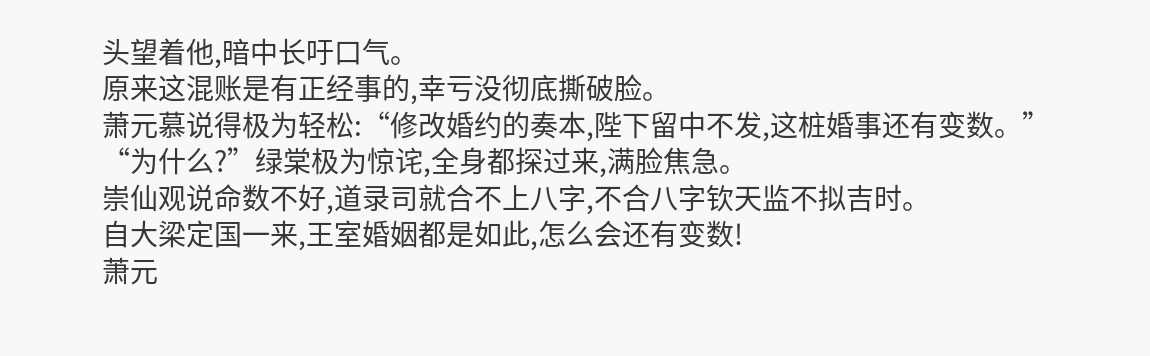头望着他,暗中长吁口气。
原来这混账是有正经事的,幸亏没彻底撕破脸。
萧元慕说得极为轻松:“修改婚约的奏本,陛下留中不发,这桩婚事还有变数。”
“为什么?”绿棠极为惊诧,全身都探过来,满脸焦急。
崇仙观说命数不好,道录司就合不上八字,不合八字钦天监不拟吉时。
自大梁定国一来,王室婚姻都是如此,怎么会还有变数!
萧元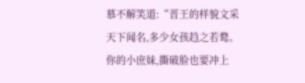慕不解笑道:“晋王的样貌文采天下闻名,多少女孩趋之若鹜。你的小庶妹,撕破脸也要冲上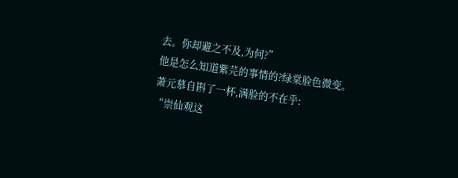去。你却避之不及,为何?”
他是怎么知道紫芫的事情的?绿棠脸色微变。
萧元慕自斟了一杯,满脸的不在乎:
“崇仙观这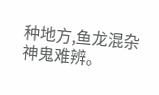种地方,鱼龙混杂神鬼难辨。